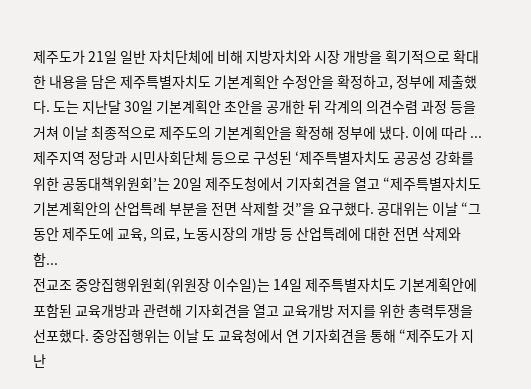제주도가 21일 일반 자치단체에 비해 지방자치와 시장 개방을 획기적으로 확대한 내용을 담은 제주특별자치도 기본계획안 수정안을 확정하고, 정부에 제출했다. 도는 지난달 30일 기본계획안 초안을 공개한 뒤 각계의 의견수렴 과정 등을 거쳐 이날 최종적으로 제주도의 기본계획안을 확정해 정부에 냈다. 이에 따라 ...
제주지역 정당과 시민사회단체 등으로 구성된 ‘제주특별자치도 공공성 강화를 위한 공동대책위원회’는 20일 제주도청에서 기자회견을 열고 “제주특별자치도 기본계획안의 산업특례 부분을 전면 삭제할 것”을 요구했다. 공대위는 이날 “그동안 제주도에 교육, 의료, 노동시장의 개방 등 산업특례에 대한 전면 삭제와 함...
전교조 중앙집행위원회(위원장 이수일)는 14일 제주특별자치도 기본계획안에 포함된 교육개방과 관련해 기자회견을 열고 교육개방 저지를 위한 총력투쟁을 선포했다. 중앙집행위는 이날 도 교육청에서 연 기자회견을 통해 “제주도가 지난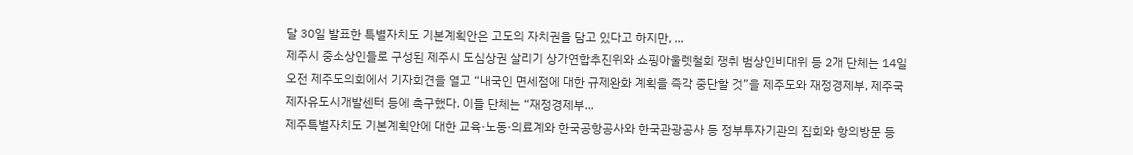달 30일 발표한 특별자치도 기본계획안은 고도의 자치권을 담고 있다고 하지만, ...
제주시 중소상인들로 구성된 제주시 도심상권 살리기 상가연합추진위와 쇼핑아울렛철회 쟁취 범상인비대위 등 2개 단체는 14일 오전 제주도의회에서 기자회견을 열고 “내국인 면세점에 대한 규제완화 계획을 즉각 중단할 것”을 제주도와 재정경제부, 제주국제자유도시개발센터 등에 촉구했다. 이들 단체는 “재정경제부...
제주특별자치도 기본계획안에 대한 교육·노동·의료계와 한국공항공사와 한국관광공사 등 정부투자기관의 집회와 항의방문 등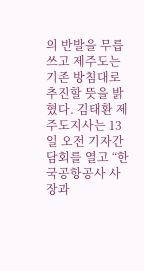의 반발을 무릅쓰고 제주도는 기존 방침대로 추진할 뜻을 밝혔다. 김태환 제주도지사는 13일 오전 기자간담회를 열고 “한국공항공사 사장과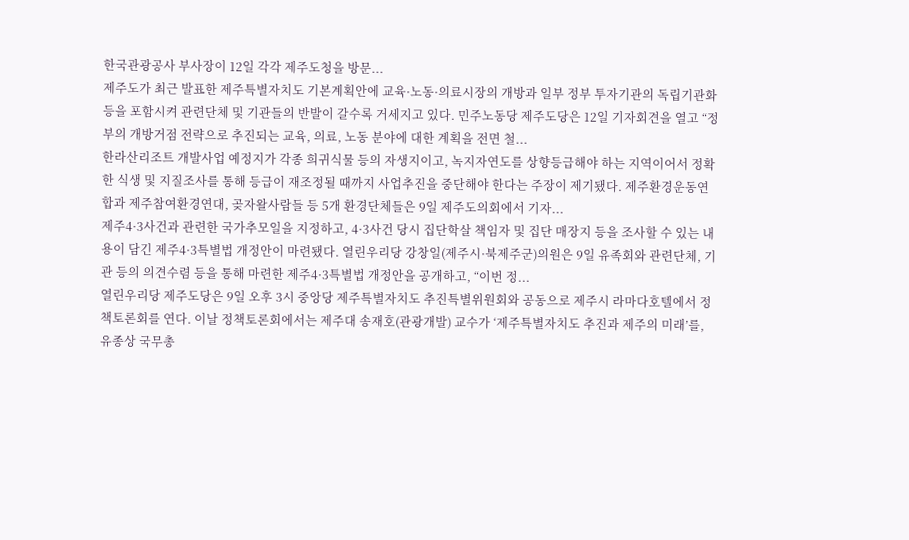한국관광공사 부사장이 12일 각각 제주도청을 방문...
제주도가 최근 발표한 제주특별자치도 기본계획안에 교육·노동·의료시장의 개방과 일부 정부 투자기관의 독립기관화 등을 포함시켜 관련단체 및 기관들의 반발이 갈수록 거세지고 있다. 민주노동당 제주도당은 12일 기자회견을 열고 “정부의 개방거점 전략으로 추진되는 교육, 의료, 노동 분야에 대한 계획을 전면 철...
한라산리조트 개발사업 예정지가 각종 희귀식물 등의 자생지이고, 녹지자연도를 상향등급해야 하는 지역이어서 정확한 식생 및 지질조사를 통해 등급이 재조정될 때까지 사업추진을 중단해야 한다는 주장이 제기됐다. 제주환경운동연합과 제주참여환경연대, 곶자왈사람들 등 5개 환경단체들은 9일 제주도의회에서 기자...
제주4·3사건과 관련한 국가추모일을 지정하고, 4·3사건 당시 집단학살 책임자 및 집단 매장지 등을 조사할 수 있는 내용이 담긴 제주4·3특별법 개정안이 마련됐다. 열린우리당 강창일(제주시·북제주군)의원은 9일 유족회와 관련단체, 기관 등의 의견수렴 등을 통해 마련한 제주4·3특별법 개정안을 공개하고, “이번 정...
열린우리당 제주도당은 9일 오후 3시 중앙당 제주특별자치도 추진특별위원회와 공동으로 제주시 라마다호텔에서 정책토론회를 연다. 이날 정책토론회에서는 제주대 송재호(관광개발) 교수가 ‘제주특별자치도 추진과 제주의 미래’를, 유종상 국무총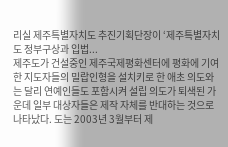리실 제주특별자치도 추진기획단장이 ‘제주특별자치도 정부구상과 입법...
제주도가 건설중인 제주국제평화센터에 평화에 기여한 지도자들의 밀랍인형을 설치키로 한 애초 의도와는 달리 연예인들도 포함시켜 설립 의도가 퇴색된 가운데 일부 대상자들은 제작 자체를 반대하는 것으로 나타났다. 도는 2003년 3월부터 제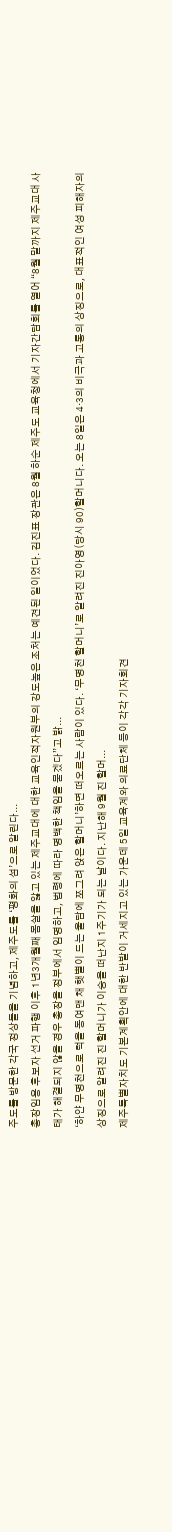주도를 방문한 각국 정상들을 기념하고, 제주도를 ‘평화의 섬’으로 알린다...
총장임용 후보자 선거 파행 이후 1년3개월째 몸살을 앓고 있는 제주교대에 대한 교육인적자원부의 강도높은 조처는 예견된 일이었다. 김진표 장관은 8월 하순 제주도 교육청에서 기자간담회를 열어 “8월 말까지 제주교대 사태가 해결되지 않을 경우 총장을 정부에서 임명하고, 법령에 따라 명백한 책임을 묻겠다”고 밝...
‘하얀 무명천으로 턱을 동여맨 채 햇볕이 드는 울담에 쪼그려 앉은 할머니’하면 떠오르는 사람이 있다. ‘무명천 할머니’로 알려진 진아영(당시 90)할머니다. 오는 8일은 4·3의 비극과 고통의 상징으로, 대표적인 여성 피해자의 상징으로 알려진 진 할머니가 이승을 떠난지 1주기가 되는 날이다. 지난해 9월 진 할머...
제주특별자치도 기본계획안에 대한 반발이 거세지고 있는 가운데 5일 교육계와 의료단체 등이 각각 기자회견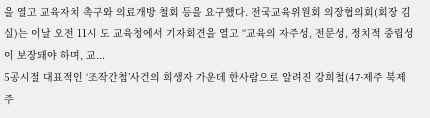을 열고 교육자치 촉구와 의료개방 철회 등을 요구했다. 전국교육위원회 의장협의회(회장 김실)는 이날 오전 11시 도 교육청에서 기자회견을 열고 “교육의 자주성, 전문성, 정치적 중립성이 보장돼야 하며, 교...
5공시절 대표적인 ‘조작간첩’사건의 희생자 가운데 한사람으로 알려진 강희철(47·제주 북제주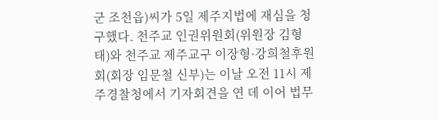군 조천읍)씨가 5일 제주지법에 재심을 청구했다. 천주교 인권위원회(위원장 김형태)와 천주교 제주교구 이장형·강희철후원회(회장 임문철 신부)는 이날 오전 11시 제주경찰청에서 기자회견을 연 데 이어 법무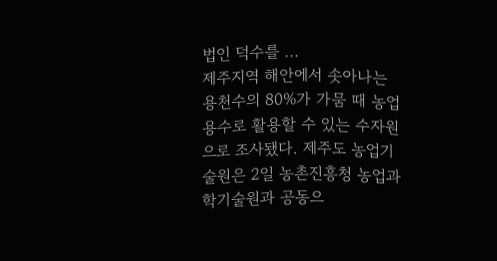법인 덕수를 ...
제주지역 해안에서 솟아나는 용천수의 80%가 가뭄 때 농업용수로 활용할 수 있는 수자원으로 조사됐다. 제주도 농업기술원은 2일 농촌진흥청 농업과학기술원과 공동으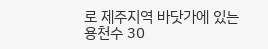로 제주지역 바닷가에 있는 용천수 30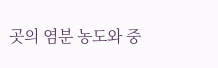곳의 염분 농도와 중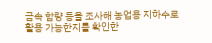금속 함량 등을 조사해 농업용 지하수로 활용 가능한지를 확인한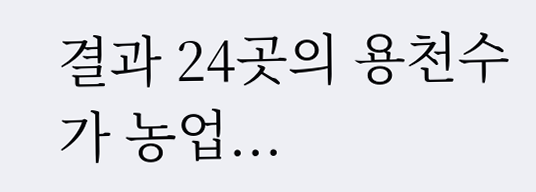결과 24곳의 용천수가 농업...